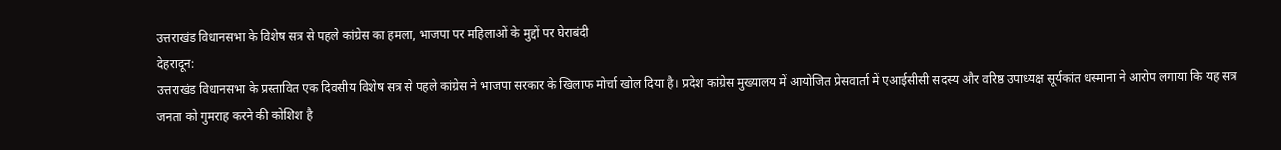उत्तराखंड विधानसभा के विशेष सत्र से पहले कांग्रेस का हमला, भाजपा पर महिलाओं के मुद्दों पर घेराबंदी
देहरादून:
उत्तराखंड विधानसभा के प्रस्तावित एक दिवसीय विशेष सत्र से पहले कांग्रेस ने भाजपा सरकार के खिलाफ मोर्चा खोल दिया है। प्रदेश कांग्रेस मुख्यालय में आयोजित प्रेसवार्ता में एआईसीसी सदस्य और वरिष्ठ उपाध्यक्ष सूर्यकांत धस्माना ने आरोप लगाया कि यह सत्र जनता को गुमराह करने की कोशिश है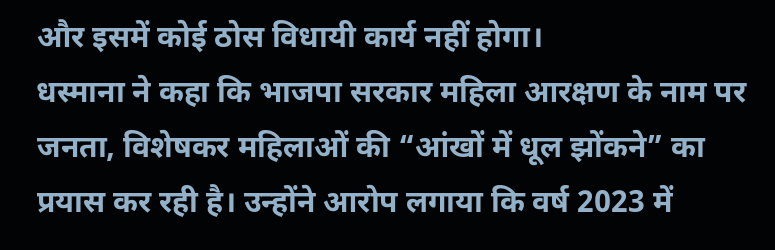और इसमें कोई ठोस विधायी कार्य नहीं होगा।
धस्माना ने कहा कि भाजपा सरकार महिला आरक्षण के नाम पर जनता, विशेषकर महिलाओं की “आंखों में धूल झोंकने” का प्रयास कर रही है। उन्होंने आरोप लगाया कि वर्ष 2023 में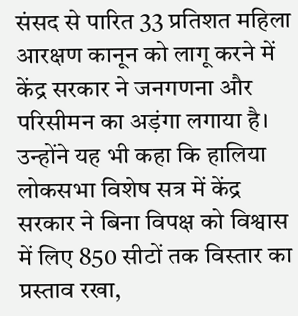संसद से पारित 33 प्रतिशत महिला आरक्षण कानून को लागू करने में केंद्र सरकार ने जनगणना और परिसीमन का अड़ंगा लगाया है।
उन्होंने यह भी कहा कि हालिया लोकसभा विशेष सत्र में केंद्र सरकार ने बिना विपक्ष को विश्वास में लिए 850 सीटों तक विस्तार का प्रस्ताव रखा,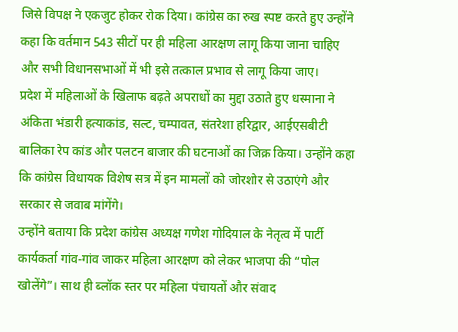जिसे विपक्ष ने एकजुट होकर रोक दिया। कांग्रेस का रुख स्पष्ट करते हुए उन्होंने कहा कि वर्तमान 543 सीटों पर ही महिला आरक्षण लागू किया जाना चाहिए और सभी विधानसभाओं में भी इसे तत्काल प्रभाव से लागू किया जाए।
प्रदेश में महिलाओं के खिलाफ बढ़ते अपराधों का मुद्दा उठाते हुए धस्माना ने अंकिता भंडारी हत्याकांड, सल्ट, चम्पावत, संतरेशा हरिद्वार, आईएसबीटी बालिका रेप कांड और पलटन बाजार की घटनाओं का जिक्र किया। उन्होंने कहा कि कांग्रेस विधायक विशेष सत्र में इन मामलों को जोरशोर से उठाएंगे और सरकार से जवाब मांगेंगे।
उन्होंने बताया कि प्रदेश कांग्रेस अध्यक्ष गणेश गोदियाल के नेतृत्व में पार्टी कार्यकर्ता गांव-गांव जाकर महिला आरक्षण को लेकर भाजपा की “पोल खोलेंगे”। साथ ही ब्लॉक स्तर पर महिला पंचायतों और संवाद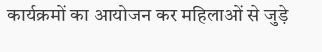कार्यक्रमों का आयोजन कर महिलाओं से जुड़े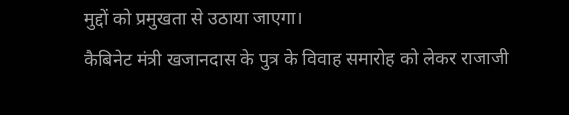मुद्दों को प्रमुखता से उठाया जाएगा।
कैबिनेट मंत्री खजानदास के पुत्र के विवाह समारोह को लेकर राजाजी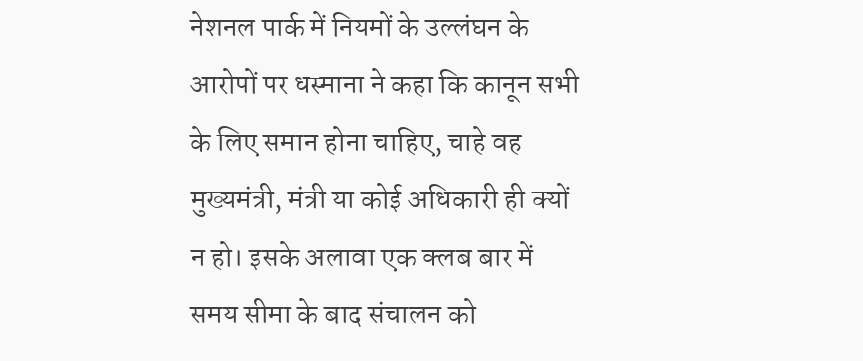नेशनल पार्क में नियमों के उल्लंघन के आरोपों पर धस्माना ने कहा कि कानून सभी के लिए समान होना चाहिए, चाहे वह मुख्यमंत्री, मंत्री या कोई अधिकारी ही क्यों न हो। इसके अलावा एक क्लब बार में समय सीमा के बाद संचालन को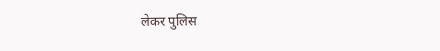लेकर पुलिस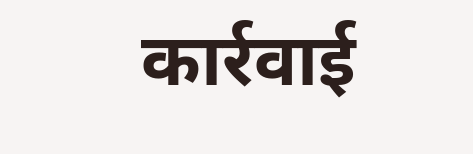कार्रवाई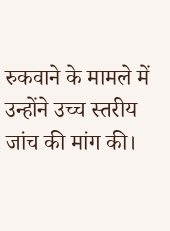रुकवाने के मामले में उन्होंने उच्च स्तरीय जांच की मांग की।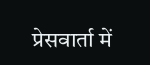प्रेसवार्ता में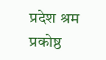प्रदेश श्रम प्रकोष्ठ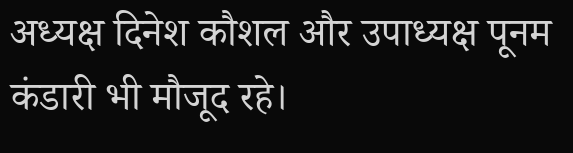अध्यक्ष दिनेश कौशल और उपाध्यक्ष पूनम कंडारी भी मौजूद रहे।